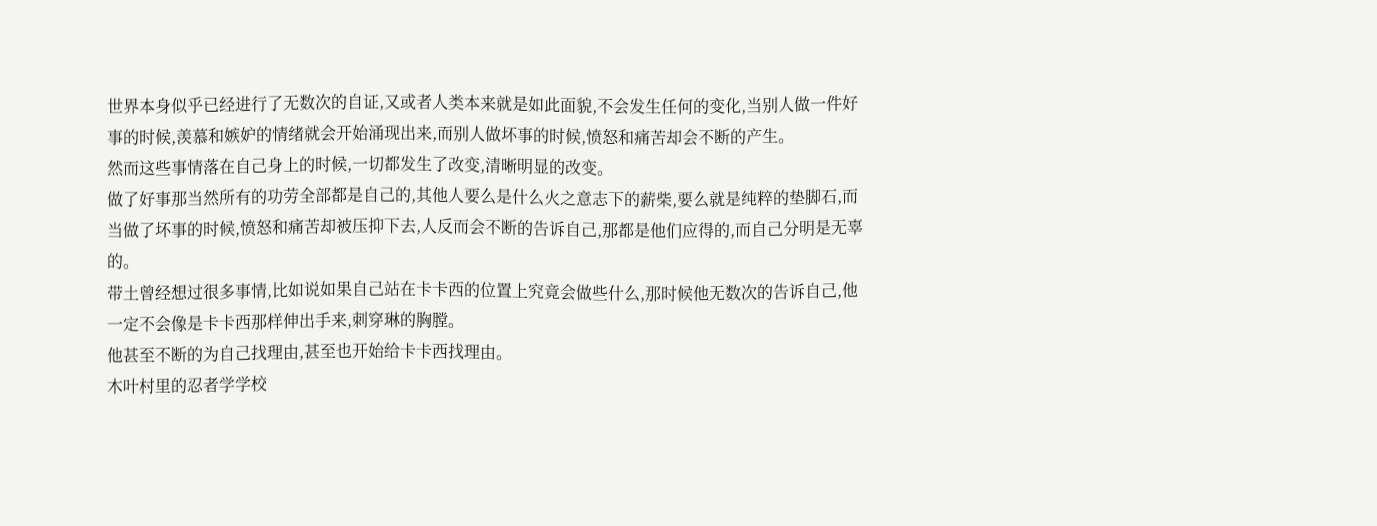世界本身似乎已经进行了无数次的自证,又或者人类本来就是如此面貌,不会发生任何的变化,当别人做一件好事的时候,羡慕和嫉妒的情绪就会开始涌现出来,而别人做坏事的时候,愤怒和痛苦却会不断的产生。
然而这些事情落在自己身上的时候,一切都发生了改变,清晰明显的改变。
做了好事那当然所有的功劳全部都是自己的,其他人要么是什么火之意志下的薪柴,要么就是纯粹的垫脚石,而当做了坏事的时候,愤怒和痛苦却被压抑下去,人反而会不断的告诉自己,那都是他们应得的,而自己分明是无辜的。
带土曾经想过很多事情,比如说如果自己站在卡卡西的位置上究竟会做些什么,那时候他无数次的告诉自己,他一定不会像是卡卡西那样伸出手来,刺穿琳的胸膛。
他甚至不断的为自己找理由,甚至也开始给卡卡西找理由。
木叶村里的忍者学学校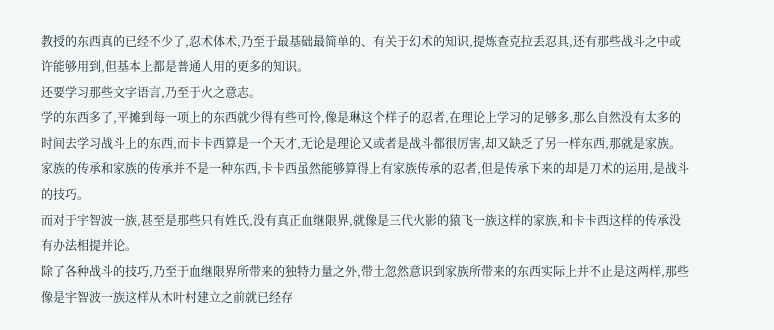教授的东西真的已经不少了,忍术体术,乃至于最基础最简单的、有关于幻术的知识,提炼查克拉丢忍具,还有那些战斗之中或许能够用到,但基本上都是普通人用的更多的知识。
还要学习那些文字语言,乃至于火之意志。
学的东西多了,平摊到每一项上的东西就少得有些可怜,像是琳这个样子的忍者,在理论上学习的足够多,那么自然没有太多的时间去学习战斗上的东西,而卡卡西算是一个天才,无论是理论又或者是战斗都很厉害,却又缺乏了另一样东西,那就是家族。
家族的传承和家族的传承并不是一种东西,卡卡西虽然能够算得上有家族传承的忍者,但是传承下来的却是刀术的运用,是战斗的技巧。
而对于宇智波一族,甚至是那些只有姓氏,没有真正血继限界,就像是三代火影的猿飞一族这样的家族,和卡卡西这样的传承没有办法相提并论。
除了各种战斗的技巧,乃至于血继限界所带来的独特力量之外,带土忽然意识到家族所带来的东西实际上并不止是这两样,那些像是宇智波一族这样从木叶村建立之前就已经存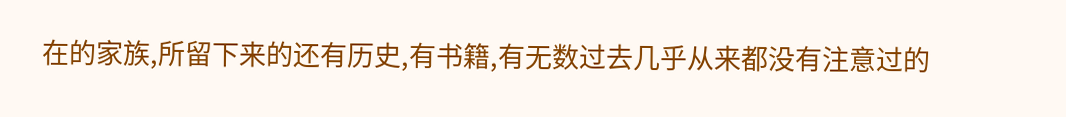在的家族,所留下来的还有历史,有书籍,有无数过去几乎从来都没有注意过的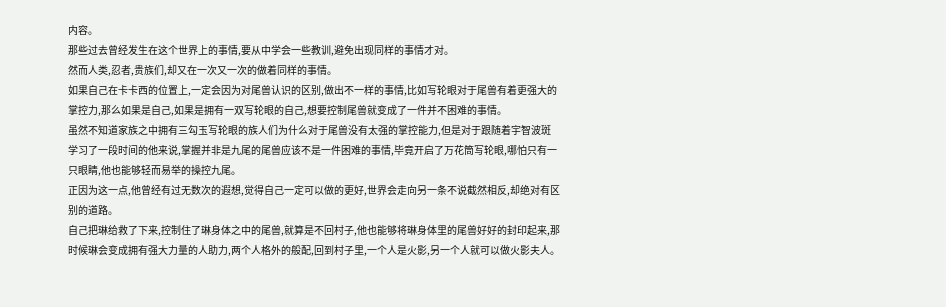内容。
那些过去曾经发生在这个世界上的事情,要从中学会一些教训,避免出现同样的事情才对。
然而人类,忍者,贵族们,却又在一次又一次的做着同样的事情。
如果自己在卡卡西的位置上,一定会因为对尾兽认识的区别,做出不一样的事情,比如写轮眼对于尾兽有着更强大的掌控力,那么如果是自己,如果是拥有一双写轮眼的自己,想要控制尾兽就变成了一件并不困难的事情。
虽然不知道家族之中拥有三勾玉写轮眼的族人们为什么对于尾兽没有太强的掌控能力,但是对于跟随着宇智波斑学习了一段时间的他来说,掌握并非是九尾的尾兽应该不是一件困难的事情,毕竟开启了万花筒写轮眼,哪怕只有一只眼睛,他也能够轻而易举的操控九尾。
正因为这一点,他曾经有过无数次的遐想,觉得自己一定可以做的更好,世界会走向另一条不说截然相反,却绝对有区别的道路。
自己把琳给救了下来,控制住了琳身体之中的尾兽,就算是不回村子,他也能够将琳身体里的尾兽好好的封印起来,那时候琳会变成拥有强大力量的人助力,两个人格外的般配,回到村子里,一个人是火影,另一个人就可以做火影夫人。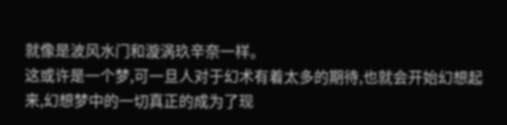就像是波风水门和漩涡玖辛奈一样。
这或许是一个梦,可一旦人对于幻术有着太多的期待,也就会开始幻想起来,幻想梦中的一切真正的成为了现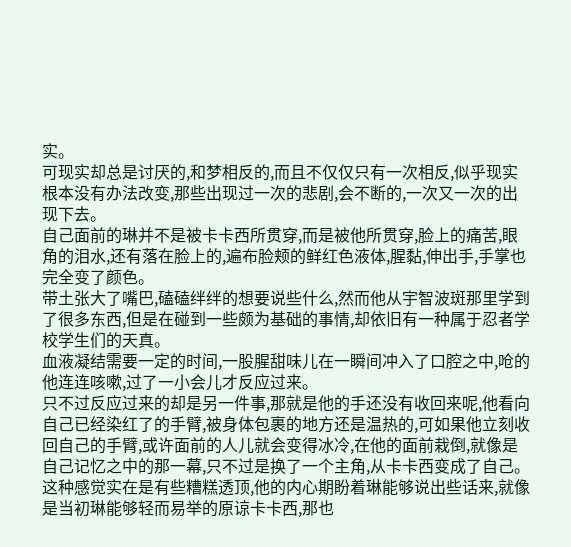实。
可现实却总是讨厌的,和梦相反的,而且不仅仅只有一次相反,似乎现实根本没有办法改变,那些出现过一次的悲剧,会不断的,一次又一次的出现下去。
自己面前的琳并不是被卡卡西所贯穿,而是被他所贯穿,脸上的痛苦,眼角的泪水,还有落在脸上的,遍布脸颊的鲜红色液体,腥黏,伸出手,手掌也完全变了颜色。
带土张大了嘴巴,磕磕绊绊的想要说些什么,然而他从宇智波斑那里学到了很多东西,但是在碰到一些颇为基础的事情,却依旧有一种属于忍者学校学生们的天真。
血液凝结需要一定的时间,一股腥甜味儿在一瞬间冲入了口腔之中,呛的他连连咳嗽,过了一小会儿才反应过来。
只不过反应过来的却是另一件事,那就是他的手还没有收回来呢,他看向自己已经染红了的手臂,被身体包裹的地方还是温热的,可如果他立刻收回自己的手臂,或许面前的人儿就会变得冰冷,在他的面前栽倒,就像是自己记忆之中的那一幕,只不过是换了一个主角,从卡卡西变成了自己。
这种感觉实在是有些糟糕透顶,他的内心期盼着琳能够说出些话来,就像是当初琳能够轻而易举的原谅卡卡西,那也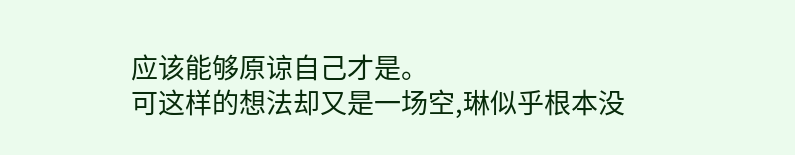应该能够原谅自己才是。
可这样的想法却又是一场空,琳似乎根本没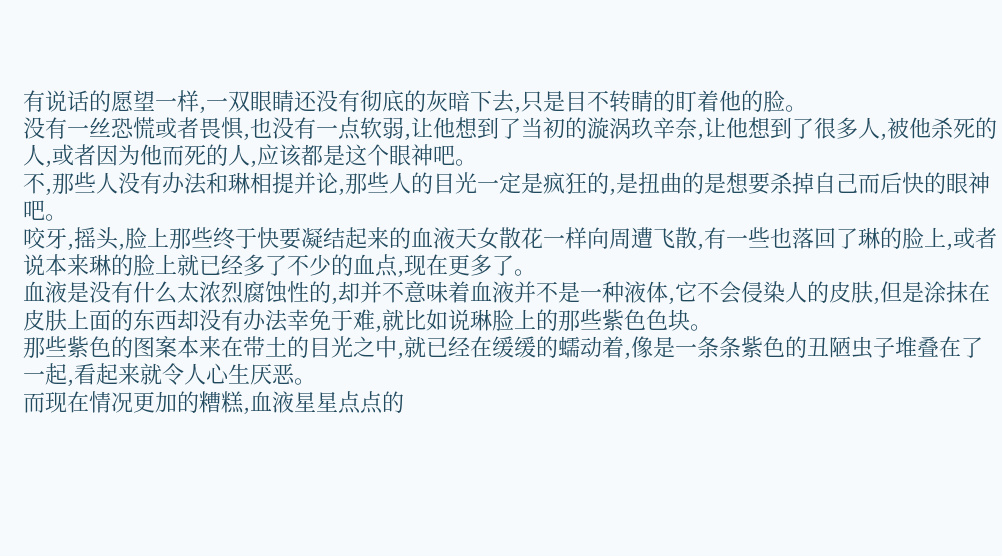有说话的愿望一样,一双眼睛还没有彻底的灰暗下去,只是目不转睛的盯着他的脸。
没有一丝恐慌或者畏惧,也没有一点软弱,让他想到了当初的漩涡玖辛奈,让他想到了很多人,被他杀死的人,或者因为他而死的人,应该都是这个眼神吧。
不,那些人没有办法和琳相提并论,那些人的目光一定是疯狂的,是扭曲的是想要杀掉自己而后快的眼神吧。
咬牙,摇头,脸上那些终于快要凝结起来的血液天女散花一样向周遭飞散,有一些也落回了琳的脸上,或者说本来琳的脸上就已经多了不少的血点,现在更多了。
血液是没有什么太浓烈腐蚀性的,却并不意味着血液并不是一种液体,它不会侵染人的皮肤,但是涂抹在皮肤上面的东西却没有办法幸免于难,就比如说琳脸上的那些紫色色块。
那些紫色的图案本来在带土的目光之中,就已经在缓缓的蠕动着,像是一条条紫色的丑陋虫子堆叠在了一起,看起来就令人心生厌恶。
而现在情况更加的糟糕,血液星星点点的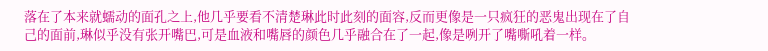落在了本来就蠕动的面孔之上,他几乎要看不清楚琳此时此刻的面容,反而更像是一只疯狂的恶鬼出现在了自己的面前,琳似乎没有张开嘴巴,可是血液和嘴唇的颜色几乎融合在了一起,像是咧开了嘴嘶吼着一样。